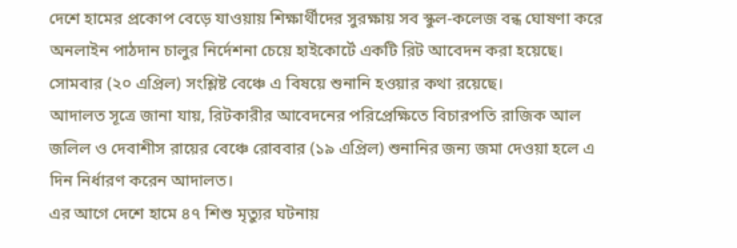দেশে হামের প্রকোপ বেড়ে যাওয়ায় শিক্ষার্থীদের সুরক্ষায় সব স্কুল-কলেজ বন্ধ ঘোষণা করে অনলাইন পাঠদান চালুর নির্দেশনা চেয়ে হাইকোর্টে একটি রিট আবেদন করা হয়েছে। সোমবার (২০ এপ্রিল) সংশ্লিষ্ট বেঞ্চে এ বিষয়ে শুনানি হওয়ার কথা রয়েছে।
আদালত সূত্রে জানা যায়, রিটকারীর আবেদনের পরিপ্রেক্ষিতে বিচারপতি রাজিক আল জলিল ও দেবাশীস রায়ের বেঞ্চে রোববার (১৯ এপ্রিল) শুনানির জন্য জমা দেওয়া হলে এ দিন নির্ধারণ করেন আদালত।
এর আগে দেশে হামে ৪৭ শিশু মৃত্যুর ঘটনায়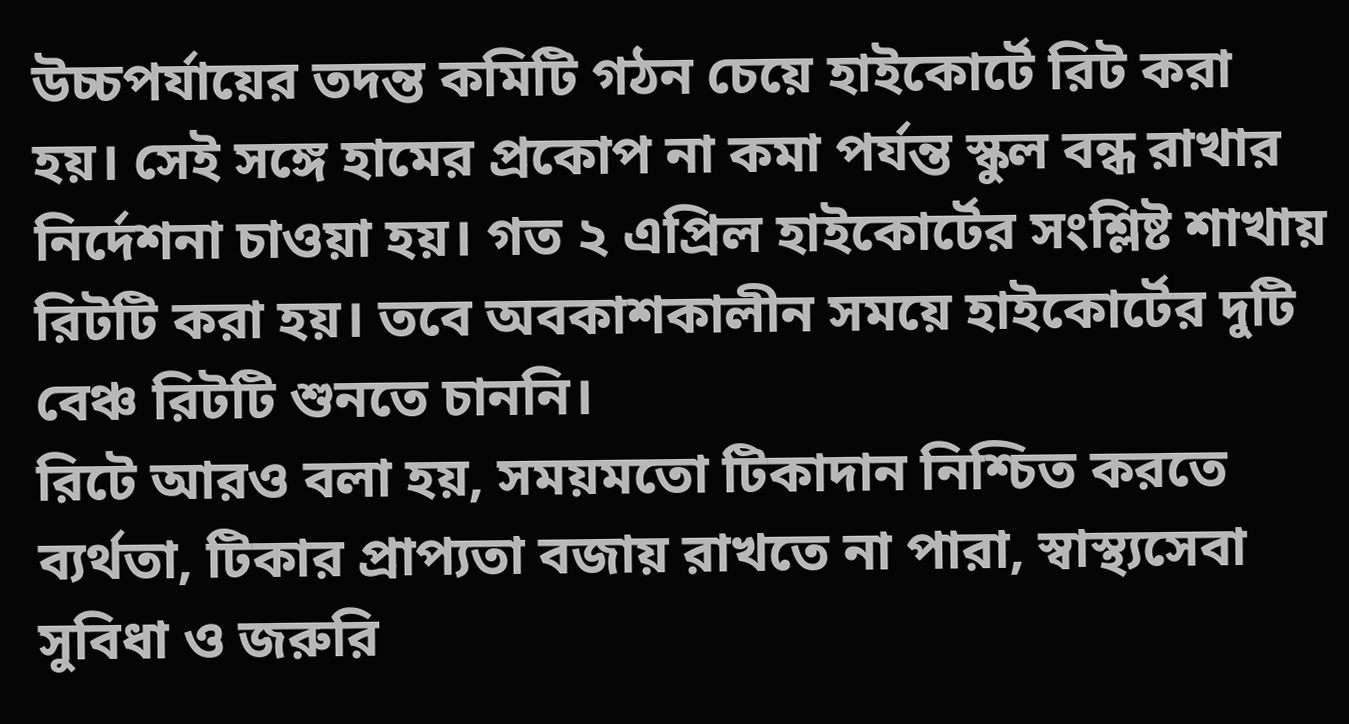উচ্চপর্যায়ের তদন্ত কমিটি গঠন চেয়ে হাইকোর্টে রিট করা হয়। সেই সঙ্গে হামের প্রকোপ না কমা পর্যন্ত স্কুল বন্ধ রাখার নির্দেশনা চাওয়া হয়। গত ২ এপ্রিল হাইকোর্টের সংশ্লিষ্ট শাখায় রিটটি করা হয়। তবে অবকাশকালীন সময়ে হাইকোর্টের দুটি বেঞ্চ রিটটি শুনতে চাননি।
রিটে আরও বলা হয়, সময়মতো টিকাদান নিশ্চিত করতে ব্যর্থতা, টিকার প্রাপ্যতা বজায় রাখতে না পারা, স্বাস্থ্যসেবা সুবিধা ও জরুরি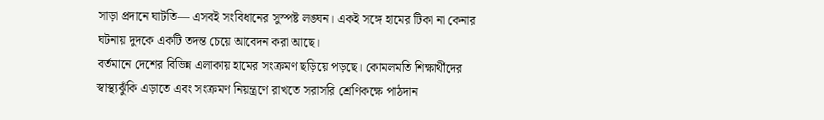সাড়া প্রদানে ঘাটতি— এসবই সংবিধানের সুস্পষ্ট লঙ্ঘন। একই সঙ্গে হামের টিকা না কেনার ঘটনায় দুদকে একটি তদন্ত চেয়ে আবেদন করা আছে।
বর্তমানে দেশের বিভিন্ন এলাকায় হামের সংক্রমণ ছড়িয়ে পড়ছে। কোমলমতি শিক্ষার্থীদের স্বাস্থ্যঝুঁকি এড়াতে এবং সংক্রমণ নিয়ন্ত্রণে রাখতে সরাসরি শ্রেণিকক্ষে পাঠদান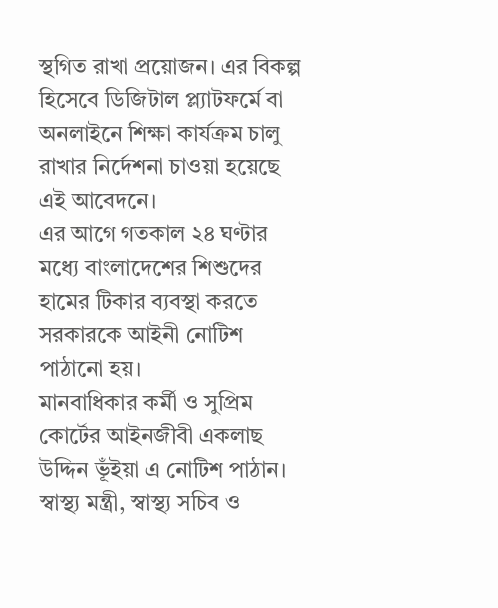স্থগিত রাখা প্রয়োজন। এর বিকল্প হিসেবে ডিজিটাল প্ল্যাটফর্মে বা অনলাইনে শিক্ষা কার্যক্রম চালু রাখার নির্দেশনা চাওয়া হয়েছে এই আবেদনে।
এর আগে গতকাল ২৪ ঘণ্টার মধ্যে বাংলাদেশের শিশুদের হামের টিকার ব্যবস্থা করতে সরকারকে আইনী নোটিশ পাঠানো হয়।
মানবাধিকার কর্মী ও সুপ্রিম কোর্টের আইনজীবী একলাছ উদ্দিন ভূঁইয়া এ নোটিশ পাঠান।
স্বাস্থ্য মন্ত্রী, স্বাস্থ্য সচিব ও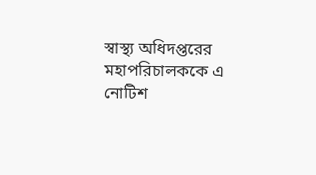স্বাস্থ্য অধিদপ্তরের মহাপরিচালককে এ নোটিশ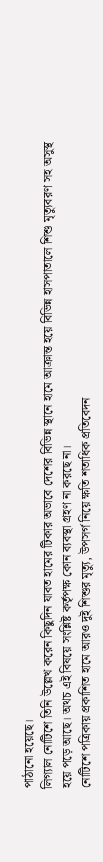পাঠানো হয়েছে।
লিগ্যাল নোটিশে তিনি উল্লেখ করেন কিছুদিন যাবত হামের টিকার অভাবে দেশের বিভিন্ন স্থানে হামে আক্রান্ত হয়ে বিভিন্ন হাসপাতালে শিশু মৃত্যুবরণ সহ অসুস্থ হয়ে পড়ে আছে। অথচ এই বিষয়ে সংশ্লিষ্ট কর্তৃপক্ষ কোন ব্যবস্থা গ্রহণ না করছে না।
নোটিশে পত্রিকায় প্রকাশিত হামে আরও দুই শিশুর মৃত্যু, উপসর্গ নিয়ে ক্ষতি শতাধিক প্রতিবেদন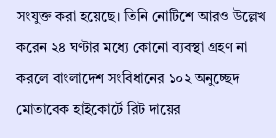সংযুক্ত করা হয়েছে। তিনি নোটিশে আরও উল্লেখ করেন ২৪ ঘণ্টার মধ্যে কোনো ব্যবস্থা গ্রহণ না করলে বাংলাদেশ সংবিধানের ১০২ অনুচ্ছেদ মোতাবেক হাইকোর্টে রিট দায়ের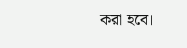করা হবে।